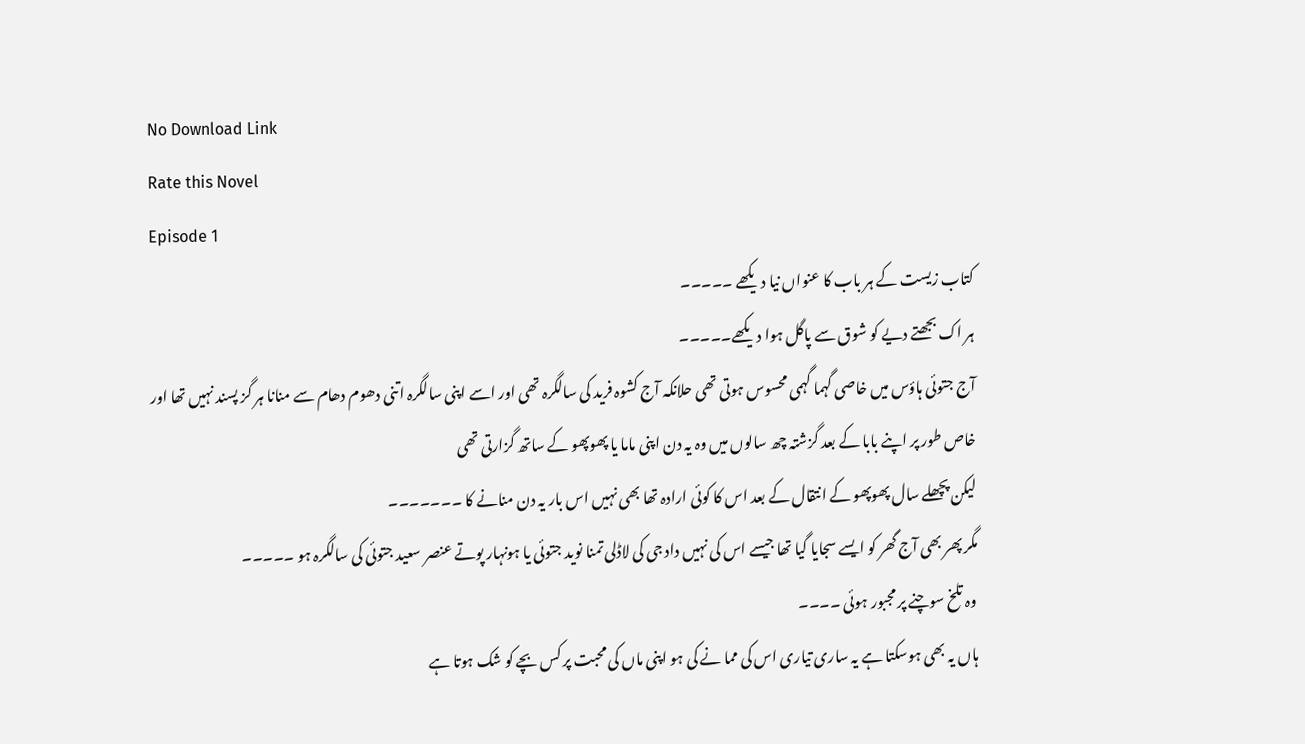No Download Link
Rate this Novel
Episode 1
کتاب زیست کے ہر باب کا عنواں نیا دیکھے ۔۔۔۔۔
ہر اک بجھتے دیے کو شوق سے پاگل ہوا دیکھے۔۔۔۔۔
آج جتوئی ہاؤس میں خاصی گہما گہمی محسوس ہوتی تھی حلانکہ آج کشوہ فرید کی سالگرہ تھی اور اسے اپنی سالگرہ اتنی دھوم دھام سے منانا ہر گز پسند نہیں تھا اور خاص طور پر اپنے بابا کے بعد گزشتہ چھ سالوں میں وہ یہ دن اپنی ماما یا پھوپھو کے ساتھ گزارتی تھی
لیکن پچھلے سال پھوپھو کے انتقال کے بعد اس کا کوئی ارادہ تھا بھی نہیں اس بار یہ دن منانے کا ۔۔۔۔۔۔۔
مگر پھر بھی آج گھر کو ایسے سجایا گیا تھا جیسے اس کی نہیں داد جی کی لاڈلی تمنا نوید جتوئی یا ہونہار پوتے عنصر سعید جتوئی کی سالگرہ ہو ۔۔۔۔۔
وہ تلخ سوچنے پر مجبور ہوئی ۔۔۔۔
ہاں یہ بھی ہوسکتا ہے یہ ساری تیاری اس کی مما نے کی ہو اپنی ماں کی محبت پر کس بچے کو شک ہوتا ہے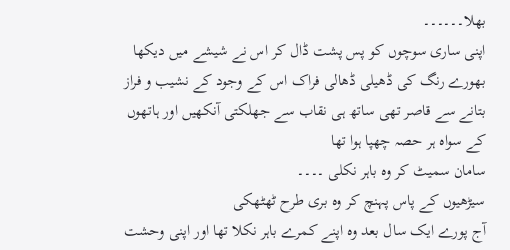بھلا۔۔۔۔۔۔
اپنی ساری سوچوں کو پس پشت ڈال کر اس نے شیشے میں دیکھا
بھورے رنگ کی ڈھیلی ڈھالی فراک اس کے وجود کے نشیب و فراز بتانے سے قاصر تھی ساتھ ہی نقاب سے جھلکتی آنکھیں اور ہاتھوں کے سواہ ہر حصہ چھپا ہوا تھا
سامان سمیٹ کر وہ باہر نکلی ۔۔۔۔
سیڑھیوں کے پاس پہنچ کر وہ بری طرح ٹھٹھکی
آج پورے ایک سال بعد وہ اپنے کمرے باہر نکلا تھا اور اپنی وحشت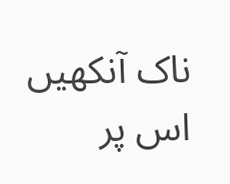ناک آنکھیں اس پر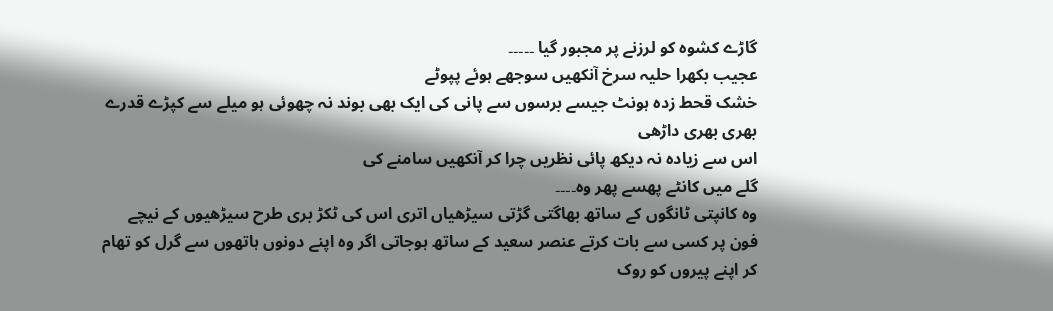گاڑے کشوہ کو لرزنے پر مجبور گیا ۔۔۔۔۔
عجیب بکھرا حلیہ سرخ آنکھیں سوجھے ہوئے پپوٹے
خشک قحط زدہ ہونٹ جیسے برسوں سے پانی کی ایک بھی بوند نہ چھوئی ہو میلے سے کپڑے قدرے بھری بھری داڑھی
اس سے زیادہ نہ دیکھ پائی نظریں چرا کر آنکھیں سامنے کی
گلے میں کانٹے پھسے پھر وہ۔۔۔۔
وہ کانپتی ٹانگوں کے ساتھ بھاگتی گڑتی سیڑھیاں اتری اس کی ٹکڑ بری طرح سیڑھیوں کے نیچے فون پر کسی سے بات کرتے عنصر سعید کے ساتھ ہوجاتی اگر وہ اپنے دونوں ہاتھوں سے گرل کو تھام کر اپنے پیروں کو روک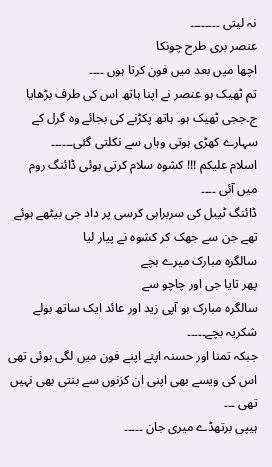نہ لیتی ۔۔۔۔۔۔۔۔
عنصر بری طرح چونکا
اچھا میں بعد میں فون کرتا ہوں ۔۔۔۔
تم ٹھیک ہو عنصر نے اپنا ہاتھ اس کی طرف بڑھایا
ج۔ججی ٹھیک ہو۔ ہاتھ پکڑنے کی بجائے وہ گرل کے سہارے کھڑی ہوتی وہاں سے نکلتی گئی۔۔۔۔۔۔
اسلام علیکم !!! کشوہ سلام کرتی ہوئی ڈائنگ روم میں آئی ۔۔۔۔
ڈائنگ ٹیبل کی سربراہی کرسی پر داد جی بیٹھے ہوئے تھے جن سے جھک کر کشوہ نے پیار لیا
سالگرہ مبارک میرے بچے
پھر تایا جی اور چاچو سے
سالگرہ مبارک ہو آپی زید اور عائد ایک ساتھ بولے
شکریہ بچے۔۔۔۔۔
جبکہ تمنا اور حسنہ اپنے اپنے فون میں لگی ہوئی تھی
اس کی ویسے بھی اپنی ان کزنوں سے بنتی بھی نہیں تھی ۔۔۔
ہیپی برتھڈے میری جان ۔۔۔۔۔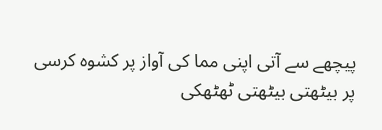پیچھے سے آتی اپنی مما کی آواز پر کشوہ کرسی پر بیٹھتی بیٹھتی ٹھٹھکی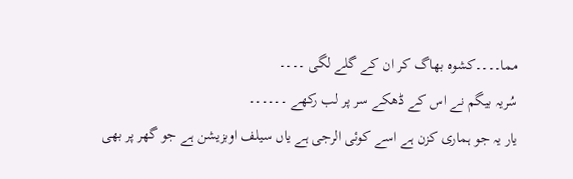مما۔۔۔۔کشوہ بھاگ کر ان کے گلے لگی ۔۔۔۔
سُریہ بیگم نے اس کے ڈھکے سر پر لب رکھے ۔۔۔۔۔۔
یار یہ جو ہماری کزن ہے اسے کوئی الرجی ہے یاں سیلف اوبزیشن ہے جو گھر پر بھی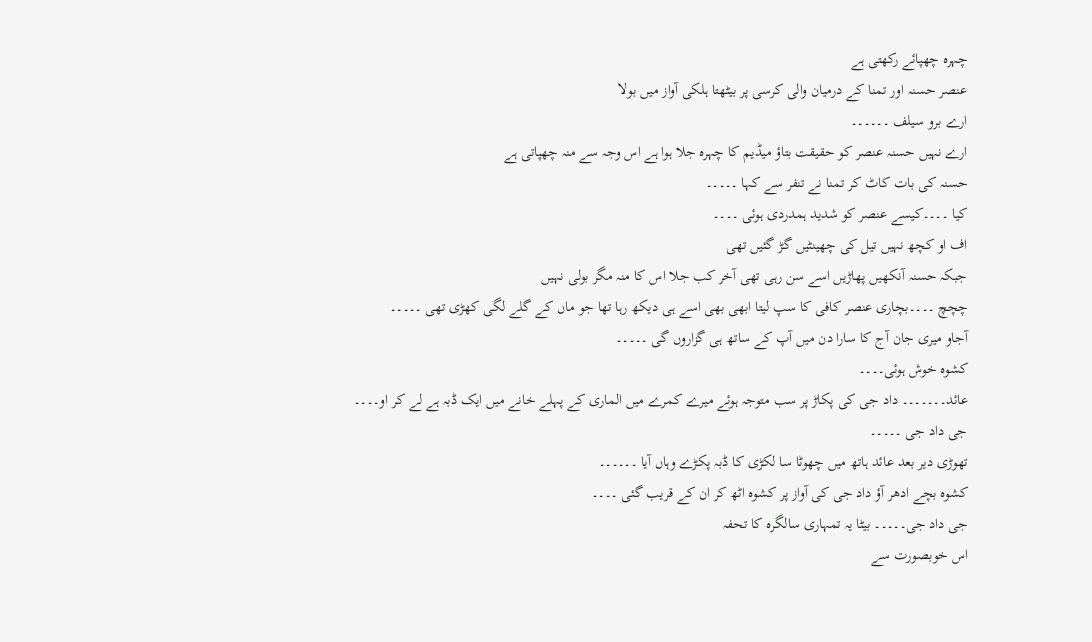چہرہ چھپائے رکھتی ہے
عنصر حسنہ اور تمنا کے درمیان والی کرسی پر بیٹھتا ہلکی آواز میں بولا
ارے برو سیلف ۔۔۔۔۔۔
ارے نہیں حسنہ عنصر کو حقیقت بتاؤ میڈیم کا چہرہ جلا ہوا ہے اس وجہ سے منہ چھپاتی ہے
حسنہ کی بات کاٹ کر تمنا نے تنفر سے کہا ۔۔۔۔۔
کیا ۔۔۔۔کیسے عنصر کو شدید ہمدردی ہوئی ۔۔۔۔
اف او کچھ نہیں تیل کی چھینٹیں گڑ گئیں تھی
جبکہ حسنہ آنکھیں پھاڑیں اسے سن رہی تھی آخر کب جلا اس کا منہ مگر بولی نہیں
چچچ ۔۔۔۔بچاری عنصر کافی کا سپ لیتا ابھی بھی اسے ہی دیکھ رہا تھا جو ماں کے گلے لگی کھڑی تھی ۔۔۔۔۔
آجاو میری جان آج کا سارا دن میں آپ کے ساتھ ہی گزاروں گی ۔۔۔۔۔
کشوہ خوش ہوئی۔۔۔۔
عائد۔۔۔۔۔۔۔ داد جی کی پکاڑ پر سب متوجہ ہوئے میرے کمرے میں الماری کے پہلے خانے میں ایک ڈبہ ہے لے کر او۔۔۔۔
جی داد جی ۔۔۔۔۔
تھوڑی دیر بعد عائد ہاتھ میں چھوٹا سا لکڑی کا ڈبہ پکڑے وہاں آیا ۔۔۔۔۔۔
کشوہ بچے ادھر آؤ داد جی کی آواز پر کشوہ اٹھ کر ان کے قریب گئی ۔۔۔۔
جی داد جی۔۔۔۔۔ بیٹا یہ تمہاری سالگرہ کا تحفہ
اس خوبصورت سے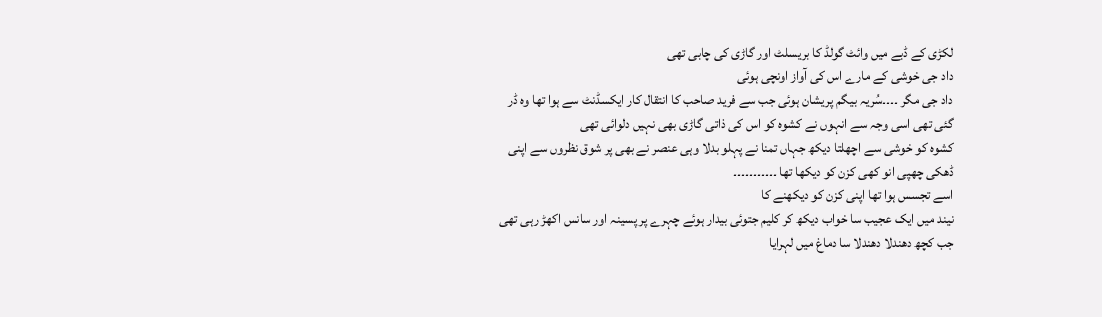لکڑی کے ڈبے میں وائٹ گولڈ کا بریسلٹ اور گاڑی کی چابی تھی
داد جی خوشی کے مارے اس کی آواز اونچی ہوئی
داد جی مگر ۔۔۔۔سُریہ بیگم پریشان ہوئی جب سے فرید صاحب کا انتقال کار ایکسڈنٹ سے ہوا تھا وہ ڈر گئی تھی اسی وجہ سے انہوں نے کشوہ کو اس کی ذاتی گاڑی بھی نہیں دلوائی تھی
کشوہ کو خوشی سے اچھلتا دیکھ جہاں تمنا نے پہلو بدلا وہی عنصر نے بھی پر شوق نظروں سے اپنی ڈھکی چھپی انو کھی کزن کو دیکھا تھا ۔۔۔۔۔۔۔۔۔۔۔
اسے تجسس ہوا تھا اپنی کزن کو دیکھنے کا
نیند میں ایک عجیب سا خواب دیکھ کر کلیم جتوئی بیدار ہوئے چہرے پر پسینہ اور سانس اکھڑ رہی تھی جب کچھ دھندلا دھندلا سا دماغ میں لہرایا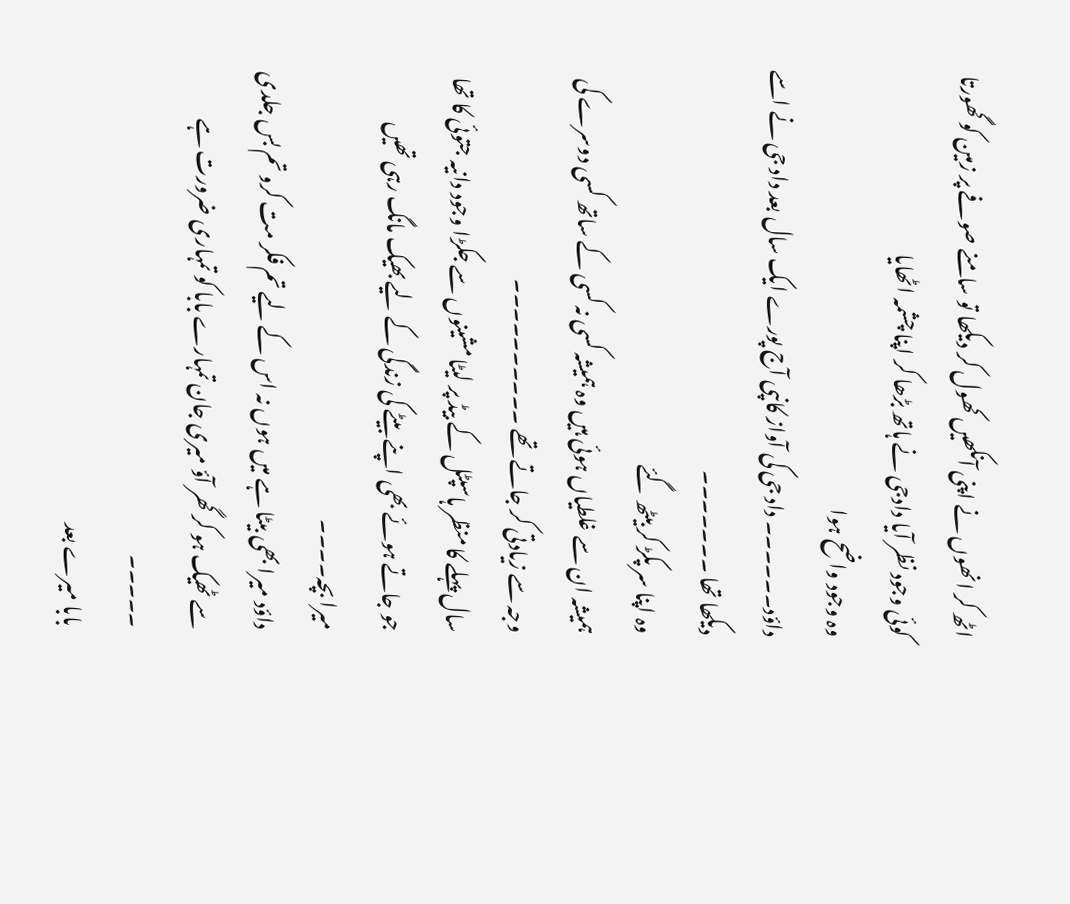اٹھ کر انھوں نے اپنی آنکھیں کھول کر دیکھا تو سامنے صوفے پر زمین کو گھورتا کوئی وجود نظر آیا دادجی نے ہاتھ بڑھا کر اپنا چشمہ اٹھایا
وہ وجود واضح ہوا
داؤد۔۔۔۔۔۔ داد جی کی آواز کانپی آج پورے ایک سال بعد داد جی نے اسے دیکھا تھا ۔۔۔۔۔۔۔
وہ اپنا سر پکڑ کر بیٹھ گئے
ہمیشہ ان سے غلطیاں ہوئی ہیں وہ ہمیشہ کسی نہ کسی کے ساتھ کسی دوسرے کی وجہ سے زیادتی کر جاتے تھے ۔۔۔۔۔۔۔۔۔۔
سال پہلے کا منظر ہاسپٹل کے بیڈ پر لیٹا مشینوں سے جکڑا وجود دانیہ جتوئی کا تھا جو جاتے ہوئے بھی اپنے بیٹے کی زندگی کے لیے بھیک مانگ رہی تھیں
میرا بچہ۔۔۔۔
داؤد میرا بھی بیٹا ہے میں ہوں نہ اس کے لیے تم فکر مت کرو تم بس جلدی سے ٹھیک ہو کر گھر آؤ میری جان تمہارے بابا کو تمہاری ضرورت ہے ۔۔۔۔۔
بابا میرے بعد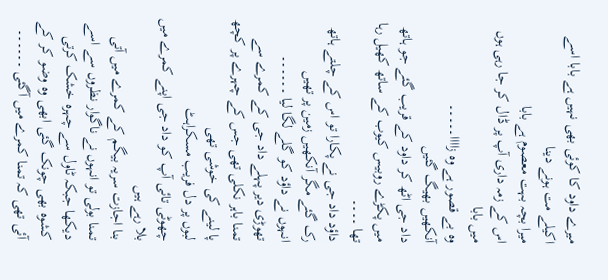میرے داود کا کوئی بھی نہیں ہے بابا اسے اکیلے مت ہونے دینا
میرا بچہ بہت معصوم ہے بابا
اس کے زمہ داری آپ پر ڈال کر جا رہی ہوں میں بابا
وہ بے قصور ہے وہ زاااا۔۔۔۔۔
آنکھیں بھیگ گئیں
داد جی اٹھ کر داود کے قریب گئے جو ہاتھ میں پکڑے روبیس کیوب کے ساتھ کھیل رہا تھا ۔۔۔۔
داؤد داد جی نے پکارا تو اس کے چلتے ہاتھ رک گئے مگر آنکھیں زمین پر تھیں
انہوں نے داؤد کو گلے لگا لیا ۔۔۔۔۔۔
تھوڑی دیر پہلے داد جی کے کمرے سے تمنا باہر نکلی تھی جس کے چہرے پر کچھ پا لینے کی خوشی تھی
لبوں پر دل فریب مسکراہٹ
چھوٹی تائی آپ کو داد جی اپنے کمرے میں بلا رہے ہیں
بنا اجازت سریہ بیگم کے کمرے میں آتی تمنا بولی تو انہوں نے ناگوار نظروں سے اسے دیکھا جبکہ ٹاول سے چہرہ خشک کرتی کشوہ بھی چونک گئی ابھی وہ وضو کر کے آئی تھی کہ تمنا کمرے میں آگئی ۔۔۔۔۔۔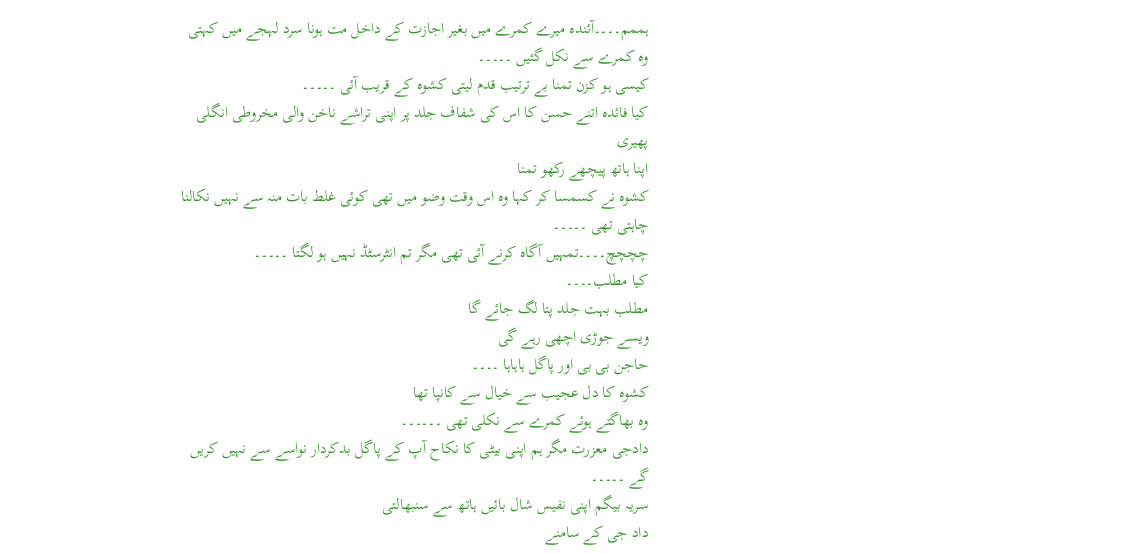ہممم۔۔۔۔آئندہ میرے کمرے میں بغیر اجازت کے داخل مت ہونا سرد لہجے میں کہتی وہ کمرے سے نکل گئیں ۔۔۔۔۔
کیسی ہو کزن تمنا بے ترتیب قدم لیتی کشوہ کے قریب آئی ۔۔۔۔۔
کیا فائدہ اتنے حسن کا اس کی شفاف جلد پر اپنی تراشے ناخن والی مخروطی انگلی پھیری
اپنا ہاتھ پیچھے رکھو تمنا
کشوہ نے کسمسا کر کہا وہ اس وقت وضو میں تھی کوئی غلط بات منہ سے نہیں نکالنا چاہتی تھی ۔۔۔۔۔
چچچچ۔۔۔۔تمہیں آگاہ کرنے آئی تھی مگر تم انٹرسٹڈ نہیں ہو لگتا ۔۔۔۔۔
کیا مطلب۔۔۔۔
مطلب بہت جلد پتا لگ جائے گا
ویسے جوڑی اچھی رہے گی
حاجن بی بی اور پاگل ہاہاہا ۔۔۔۔
کشوہ کا دل عجیب سے خیال سے کانپا تھا
وہ بھاگتے ہوئے کمرے سے نکلی تھی ۔۔۔۔۔۔
دادجی معزرت مگر ہم اپنی بیٹی کا نکاح آپ کے پاگل بدکردار نواسے سے نہیں کریں گے ۔۔۔۔۔
سریہ بیگم اپنی نفیس شال بائیں ہاتھ سے سنبھالتی
داد جی کے سامنے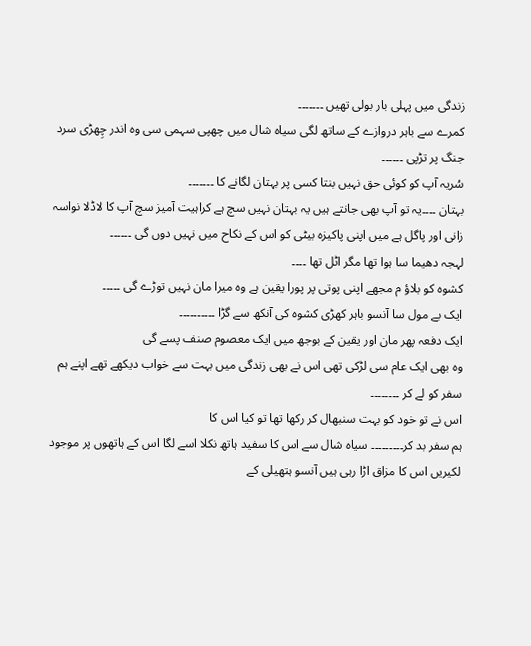زندگی میں پہلی بار بولی تھیں ۔۔۔۔۔۔۔
کمرے سے باہر دروازے کے ساتھ لگی سیاہ شال میں چھپی سہمی سی وہ اندر چِھڑی سرد جنگ پر تڑپی ۔۔۔۔۔۔
سُریہ آپ کو کوئی حق نہیں بنتا کسی پر بہتان لگانے کا ۔۔۔۔۔۔۔
بہتان ۔۔۔۔یہ تو آپ بھی جانتے ہیں یہ بہتان نہیں سچ ہے کراہیت آمیز سچ آپ کا لاڈلا نواسہ زانی اور پاگل ہے میں اپنی پاکیزہ بیٹی کو اس کے نکاح میں نہیں دوں گی ۔۔۔۔۔۔
لہجہ دھیما سا ہوا تھا مگر اٹل تھا ۔۔۔۔
کشوہ کو بلاؤ م مجھے اپنی پوتی پر پورا یقین ہے وہ میرا مان نہیں توڑے گی ۔۔۔۔۔
ایک بے مول سا آنسو باہر کھڑی کشوہ کی آنکھ سے گڑا ۔۔۔۔۔۔۔۔۔۔
ایک دفعہ پھر مان اور یقین کے بوجھ میں ایک معصوم صنف پسے گی
وہ بھی ایک عام سی لڑکی تھی اس نے بھی زندگی میں بہت سے خواب دیکھے تھے اپنے ہم سفر کو لے کر ۔۔۔۔۔۔۔۔
اس نے تو خود کو بہت سنبھال کر رکھا تھا تو کیا اس کا
ہم سفر بد کر۔۔۔۔۔۔۔۔۔ سیاہ شال سے اس کا سفید ہاتھ نکلا اسے لگا اس کے ہاتھوں پر موجود لکیریں اس کا مزاق اڑا رہی ہیں آنسو ہتھیلی کے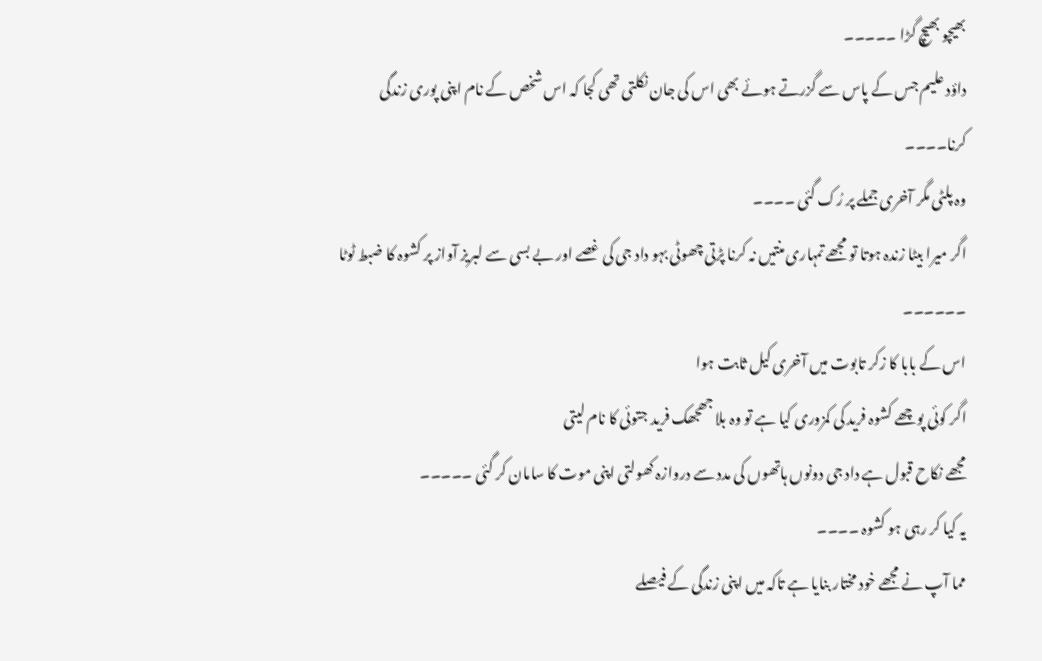بھیچو بھیچ گڑا ۔۔۔۔۔
داؤد علیم جس کے پاس سے گزرتے ہوئے بھی اس کی جان نکلتی تھی کجا کہ اس شخص کے نام اپنی پوری زندگی کرنا۔۔۔۔
وہ پلٹی مگر آخری جملے پر رُک گئی ۔۔۔۔
اگر میرا بیٹا زندہ ہوتا تو مجھے تمہاری منتیں نہ کرنا پڑتی چھوٹی بہو داد جی کی غصے اور بے بسی سے لبریز آواز پر کشوہ کا ضبط ٹوٹا ۔۔۔۔۔۔
اس کے بابا کا زکر تابوت میں آخری کیل ثابت ہوا
اگر کوئی پوچھے کشوہ فرید کی کمزوری کیا ہے تو وہ بلا جھجھک فرید جتوئی کا نام لیتی
مجھے نکاح قبول ہے داد جی دونوں ہاتھوں کی مدد سے دروازہ کھولتی اپنی موت کا سامان کر گئی ۔۔۔۔۔
یہ کیا کر رہی ہو کشوہ ۔۔۔۔
مما آپ نے مجھے خود مختار بنایا ہے تاکہ میں اپنی زندگی کے فیصلے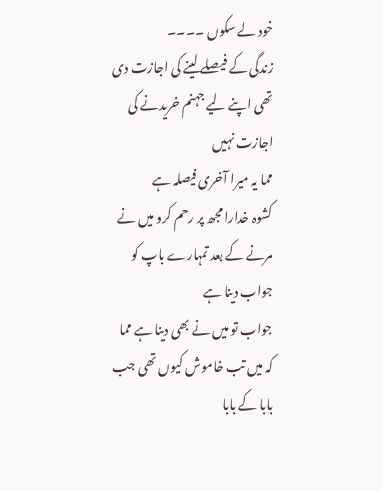خود لے سکوں ۔۔۔۔
زندگی کے فیصلے لینے کی اجازت دی تھی اپنے لیے جہنم خریدنے کی اجازت نہیں
مما یہ میرا آخری فیصلہ ہے
کشوہ خدارا مجھ پر رحم کرو میں نے مرنے کے بعد تمہارے باپ کو جواب دینا ہے
جواب تو میں نے بھی دینا ہے مما
کہ میں تب خاموش کیوں تھی جب بابا کے بابا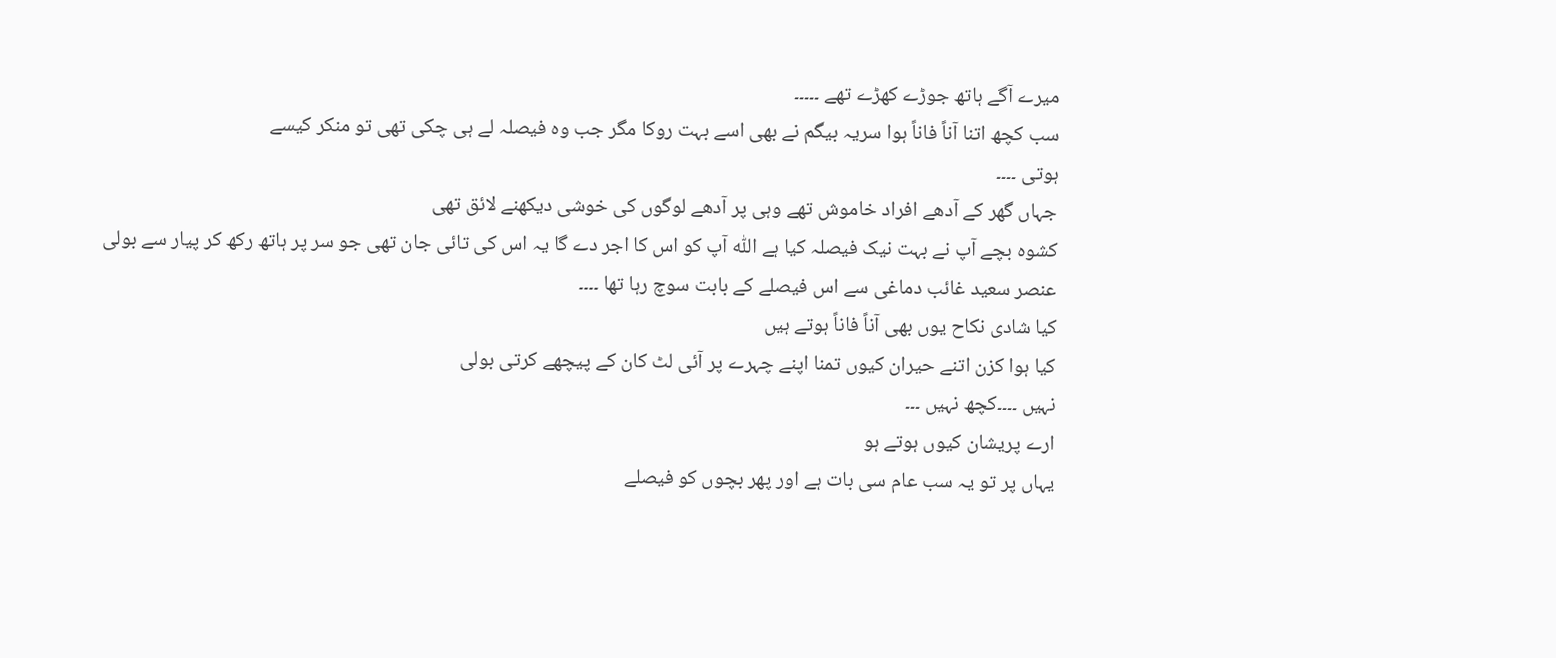میرے آگے ہاتھ جوڑے کھڑے تھے ۔۔۔۔۔
سب کچھ اتنا آناً فاناً ہوا سریہ بیگم نے بھی اسے بہت روکا مگر جب وہ فیصلہ لے ہی چکی تھی تو منکر کیسے
ہوتی ۔۔۔۔
جہاں گھر کے آدھے افراد خاموش تھے وہی پر آدھے لوگوں کی خوشی دیکھنے لائق تھی
کشوہ بچے آپ نے بہت نیک فیصلہ کیا ہے اللّٰہ آپ کو اس کا اجر دے گا یہ اس کی تائی جان تھی جو سر پر ہاتھ رکھ کر پیار سے بولی
عنصر سعید غائب دماغی سے اس فیصلے کے بابت سوچ رہا تھا ۔۔۔۔
کیا شادی نکاح یوں بھی آناً فاناً ہوتے ہیں
کیا ہوا کزن اتنے حیران کیوں تمنا اپنے چہرے پر آئی لٹ کان کے پیچھے کرتی بولی
نہیں ۔۔۔۔کچھ نہیں ۔۔۔
ارے پریشان کیوں ہوتے ہو
یہاں پر تو یہ سب عام سی بات ہے اور پھر بچوں کو فیصلے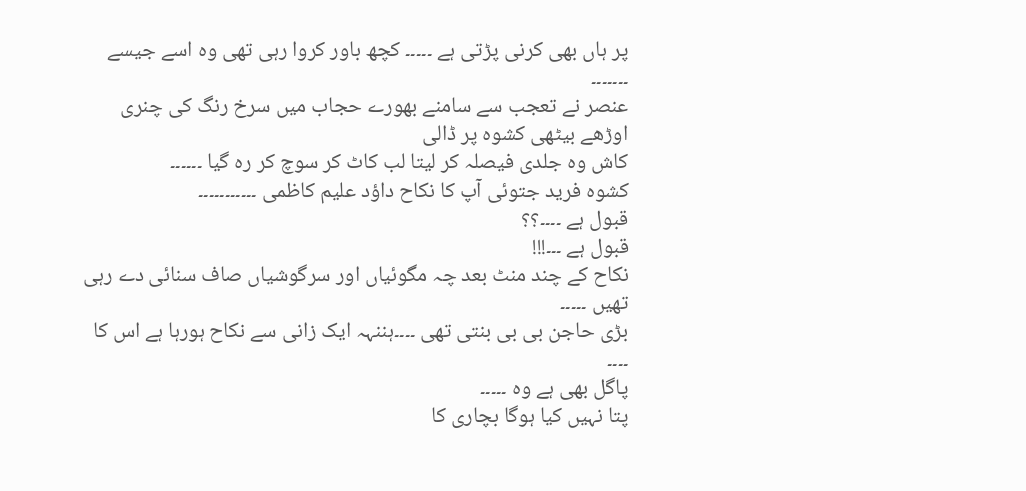پر ہاں بھی کرنی پڑتی ہے ۔۔۔۔۔ کچھ باور کروا رہی تھی وہ اسے جیسے ۔۔۔۔۔۔۔
عنصر نے تعجب سے سامنے بھورے حجاب میں سرخ رنگ کی چنری اوڑھے بیٹھی کشوہ پر ڈالی
کاش وہ جلدی فیصلہ کر لیتا لب کاٹ کر سوچ کر رہ گیا ۔۔۔۔۔۔
کشوہ فرید جتوئی آپ کا نکاح داؤد علیم کاظمی ۔۔۔۔۔۔۔۔۔۔۔
قبول ہے ۔۔۔۔؟؟
قبول ہے ۔۔۔!!!
نکاح کے چند منٹ بعد چہ مگوئیاں اور سرگوشیاں صاف سنائی دے رہی تھیں ۔۔۔۔۔
بڑی حاجن بی بی بنتی تھی ۔۔۔۔ہننہہ ایک زانی سے نکاح ہورہا ہے اس کا ۔۔۔۔
پاگل بھی ہے وہ ۔۔۔۔۔
پتا نہیں کیا ہوگا بچاری کا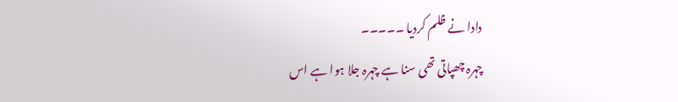دادا نے ظلم کردیا ۔۔۔۔۔
چہرہ چھپاتی تھی سنا ہے چہرہ جلا ہوا ہے اس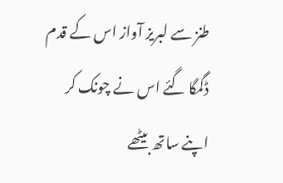طنز سے لبریز آواز اس کے قدم ڈگمگا گئے اس نے چونک کر اپنے ساتھ بیٹھے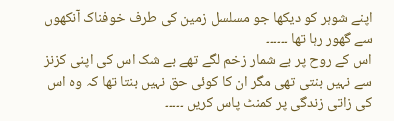اپنے شوہر کو دیکھا جو مسلسل زمین کی طرف خوفناک آنکھوں سے گھور رہا تھا ۔۔۔۔۔۔
اس کے روح پر بے شمار زخم لگے تھے بے شک اس کی اپنی کزنز سے نہیں بنتی تھی مگر ان کا کوئی حق نہیں بنتا تھا کہ وہ اس کی زاتی زندگی پر کمنٹ پاس کریں ۔۔۔۔۔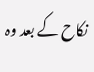نکاح کے بعد وہ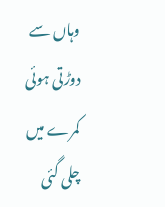وہاں سے دوڑتی ہوئی کمرے میں چلی گئی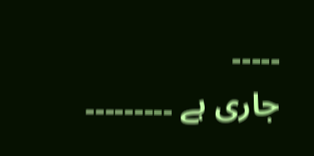۔۔۔۔۔
جاری ہے ۔۔۔۔۔۔۔۔۔